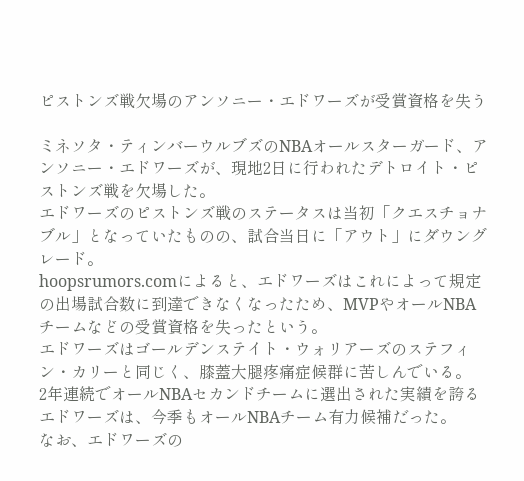ピストンズ戦欠場のアンソニー・エドワーズが受賞資格を失う

ミネソタ・ティンバーウルブズのNBAオールスターガード、アンソニー・エドワーズが、現地2日に行われたデトロイト・ピストンズ戦を欠場した。
エドワーズのピストンズ戦のステータスは当初「クエスチョナブル」となっていたものの、試合当日に「アウト」にダウングレード。
hoopsrumors.comによると、エドワーズはこれによって規定の出場試合数に到達できなくなったため、MVPやオールNBAチームなどの受賞資格を失ったという。
エドワーズはゴールデンステイト・ウォリアーズのステフィン・カリーと同じく、膝蓋大腿疼痛症候群に苦しんでいる。
2年連続でオールNBAセカンドチームに選出された実績を誇るエドワーズは、今季もオールNBAチーム有力候補だった。
なお、エドワーズの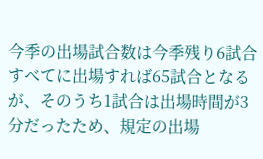今季の出場試合数は今季残り6試合すべてに出場すれば65試合となるが、そのうち1試合は出場時間が3分だったため、規定の出場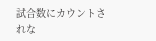試合数にカウントされな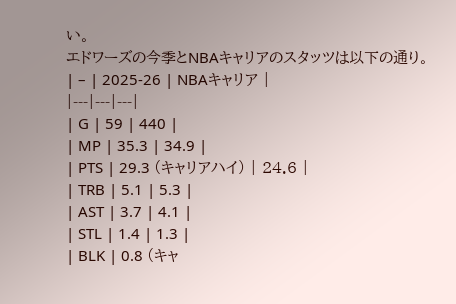い。
エドワーズの今季とNBAキャリアのスタッツは以下の通り。
| – | 2025-26 | NBAキャリア |
|---|---|---|
| G | 59 | 440 |
| MP | 35.3 | 34.9 |
| PTS | 29.3 (キャリアハイ) | 24.6 |
| TRB | 5.1 | 5.3 |
| AST | 3.7 | 4.1 |
| STL | 1.4 | 1.3 |
| BLK | 0.8 (キャ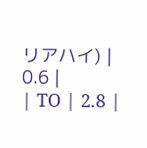リアハイ) | 0.6 |
| TO | 2.8 |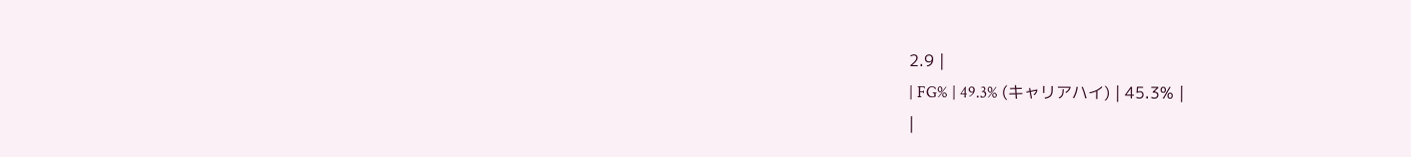2.9 |
| FG% | 49.3% (キャリアハイ) | 45.3% |
|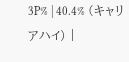3P% | 40.4% (キャリアハイ) |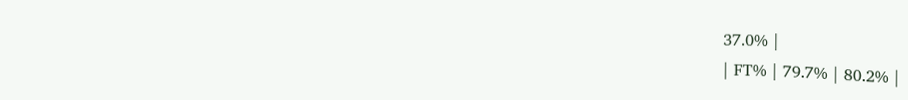37.0% |
| FT% | 79.7% | 80.2% |